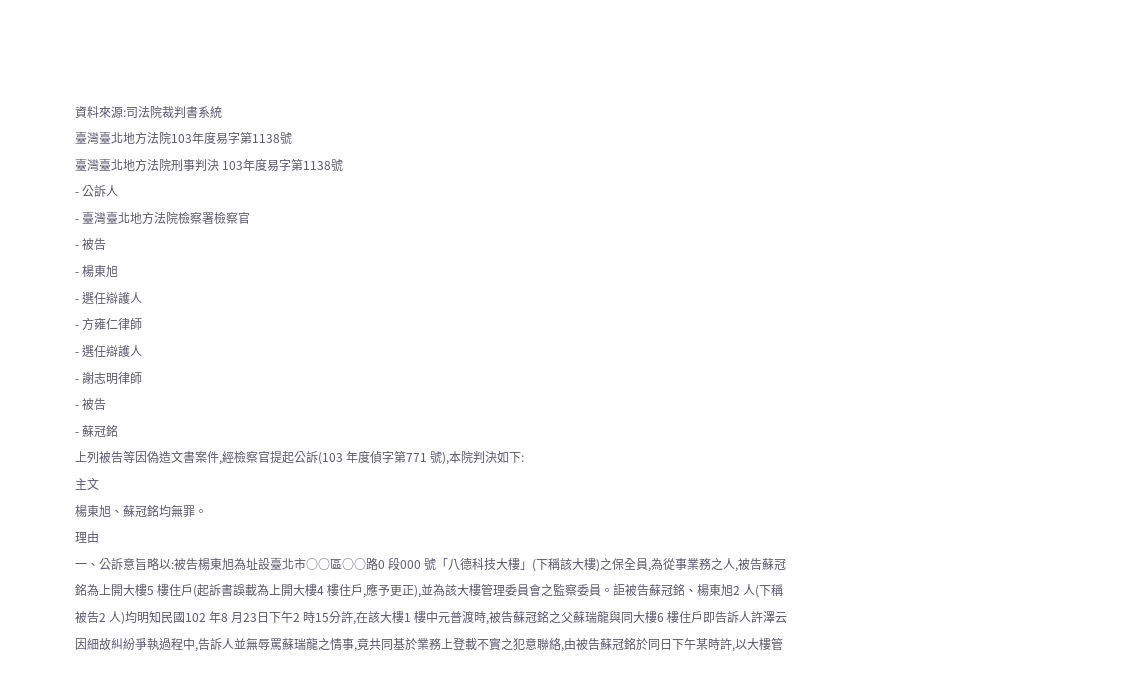資料來源:司法院裁判書系統
臺灣臺北地方法院103年度易字第1138號
臺灣臺北地方法院刑事判決 103年度易字第1138號
- 公訴人
- 臺灣臺北地方法院檢察署檢察官
- 被告
- 楊東旭
- 選任辯護人
- 方雍仁律師
- 選任辯護人
- 謝志明律師
- 被告
- 蘇冠銘
上列被告等因偽造文書案件,經檢察官提起公訴(103 年度偵字第771 號),本院判決如下:
主文
楊東旭、蘇冠銘均無罪。
理由
一、公訴意旨略以:被告楊東旭為址設臺北市○○區○○路0 段000 號「八德科技大樓」(下稱該大樓)之保全員,為從事業務之人,被告蘇冠銘為上開大樓5 樓住戶(起訴書誤載為上開大樓4 樓住戶,應予更正),並為該大樓管理委員會之監察委員。詎被告蘇冠銘、楊東旭2 人(下稱被告2 人)均明知民國102 年8 月23日下午2 時15分許,在該大樓1 樓中元普渡時,被告蘇冠銘之父蘇瑞龍與同大樓6 樓住戶即告訴人許澤云因細故糾紛爭執過程中,告訴人並無辱罵蘇瑞龍之情事,竟共同基於業務上登載不實之犯意聯絡,由被告蘇冠銘於同日下午某時許,以大樓管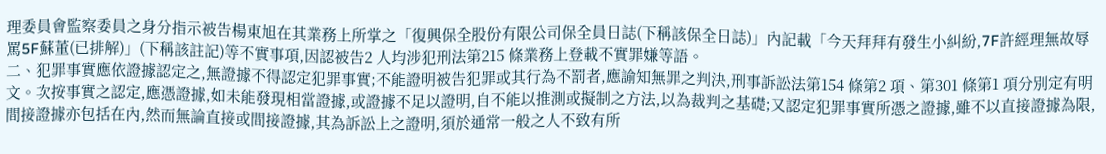理委員會監察委員之身分指示被告楊東旭在其業務上所掌之「復興保全股份有限公司保全員日誌(下稱該保全日誌)」內記載「今天拜拜有發生小糾紛,7F許經理無故辱罵5F蘇董(已排解)」(下稱該註記)等不實事項,因認被告2 人均涉犯刑法第215 條業務上登載不實罪嫌等語。
二、犯罪事實應依證據認定之,無證據不得認定犯罪事實;不能證明被告犯罪或其行為不罰者,應諭知無罪之判決,刑事訴訟法第154 條第2 項、第301 條第1 項分別定有明文。次按事實之認定,應憑證據,如未能發現相當證據,或證據不足以證明,自不能以推測或擬制之方法,以為裁判之基礎;又認定犯罪事實所憑之證據,雖不以直接證據為限,間接證據亦包括在內,然而無論直接或間接證據,其為訴訟上之證明,須於通常一般之人不致有所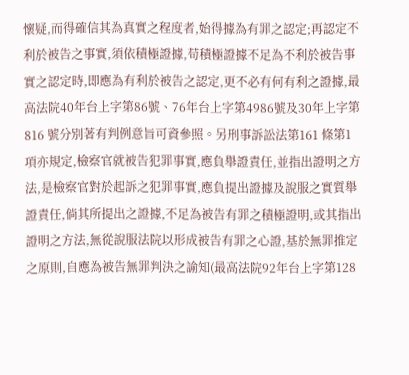懷疑,而得確信其為真實之程度者,始得據為有罪之認定;再認定不利於被告之事實,須依積極證據,苟積極證據不足為不利於被告事實之認定時,即應為有利於被告之認定,更不必有何有利之證據,最高法院40年台上字第86號、76年台上字第4986號及30年上字第816 號分別著有判例意旨可資參照。另刑事訴訟法第161 條第1 項亦規定,檢察官就被告犯罪事實,應負舉證責任,並指出證明之方法,是檢察官對於起訴之犯罪事實,應負提出證據及說服之實質舉證責任,倘其所提出之證據,不足為被告有罪之積極證明,或其指出證明之方法,無從說服法院以形成被告有罪之心證,基於無罪推定之原則,自應為被告無罪判決之諭知(最高法院92年台上字第128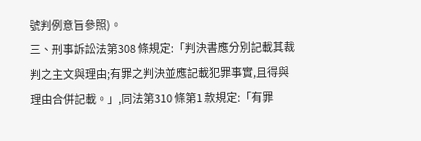號判例意旨參照)。
三、刑事訴訟法第308 條規定:「判決書應分別記載其裁判之主文與理由;有罪之判決並應記載犯罪事實,且得與理由合併記載。」,同法第310 條第1 款規定:「有罪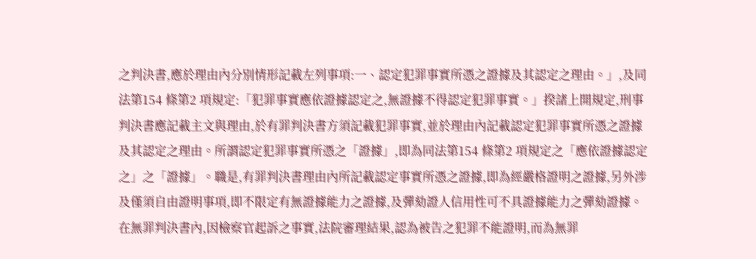之判決書,應於理由內分別情形記載左列事項:一、認定犯罪事實所憑之證據及其認定之理由。」,及同法第154 條第2 項規定:「犯罪事實應依證據認定之,無證據不得認定犯罪事實。」揆諸上開規定,刑事判決書應記載主文與理由,於有罪判決書方須記載犯罪事實,並於理由內記載認定犯罪事實所憑之證據及其認定之理由。所謂認定犯罪事實所憑之「證據」,即為同法第154 條第2 項規定之「應依證據認定之」之「證據」。職是,有罪判決書理由內所記載認定事實所憑之證據,即為經嚴格證明之證據,另外涉及僅須自由證明事項,即不限定有無證據能力之證據,及彈劾證人信用性可不具證據能力之彈劾證據。在無罪判決書內,因檢察官起訴之事實,法院審理結果,認為被告之犯罪不能證明,而為無罪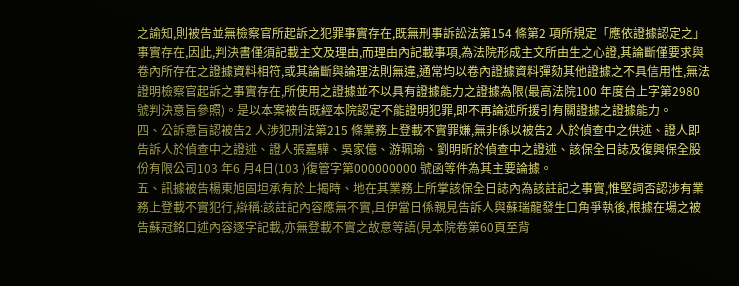之諭知,則被告並無檢察官所起訴之犯罪事實存在,既無刑事訴訟法第154 條第2 項所規定「應依證據認定之」事實存在,因此,判決書僅須記載主文及理由,而理由內記載事項,為法院形成主文所由生之心證,其論斷僅要求與卷內所存在之證據資料相符,或其論斷與論理法則無違,通常均以卷內證據資料彈劾其他證據之不具信用性,無法證明檢察官起訴之事實存在,所使用之證據並不以具有證據能力之證據為限(最高法院100 年度台上字第2980號判決意旨參照)。是以本案被告既經本院認定不能證明犯罪,即不再論述所援引有關證據之證據能力。
四、公訴意旨認被告2 人涉犯刑法第215 條業務上登載不實罪嫌,無非係以被告2 人於偵查中之供述、證人即告訴人於偵查中之證述、證人張嘉驊、吳家億、游珮瑜、劉明昕於偵查中之證述、該保全日誌及復興保全股份有限公司103 年6 月4日(103 )復管字第000000000 號函等件為其主要論據。
五、訊據被告楊東旭固坦承有於上揭時、地在其業務上所掌該保全日誌內為該註記之事實,惟堅詞否認涉有業務上登載不實犯行,辯稱:該註記內容應無不實,且伊當日係親見告訴人與蘇瑞龍發生口角爭執後,根據在場之被告蘇冠銘口述內容逐字記載,亦無登載不實之故意等語(見本院卷第60頁至背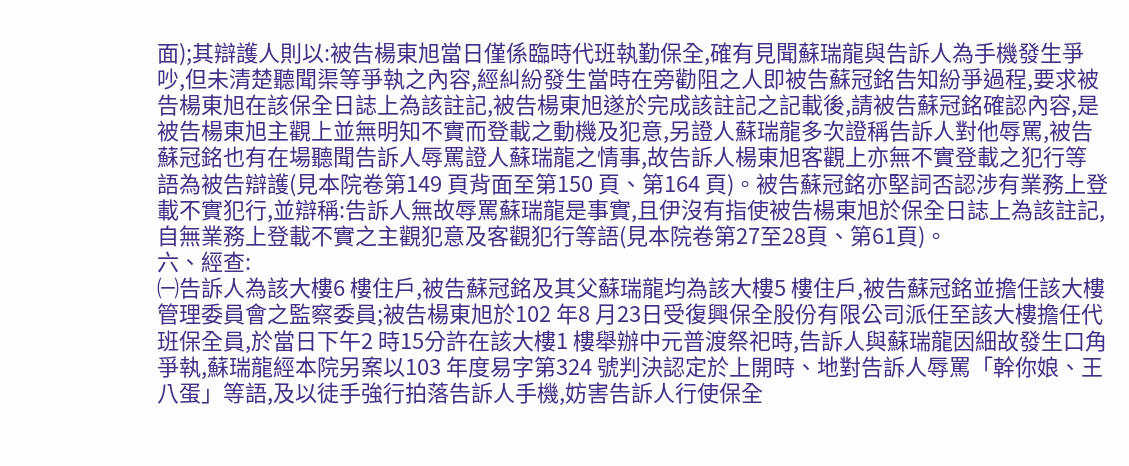面);其辯護人則以:被告楊東旭當日僅係臨時代班執勤保全,確有見聞蘇瑞龍與告訴人為手機發生爭吵,但未清楚聽聞渠等爭執之內容,經糾紛發生當時在旁勸阻之人即被告蘇冠銘告知紛爭過程,要求被告楊東旭在該保全日誌上為該註記,被告楊東旭遂於完成該註記之記載後,請被告蘇冠銘確認內容,是被告楊東旭主觀上並無明知不實而登載之動機及犯意,另證人蘇瑞龍多次證稱告訴人對他辱罵,被告蘇冠銘也有在場聽聞告訴人辱罵證人蘇瑞龍之情事,故告訴人楊東旭客觀上亦無不實登載之犯行等語為被告辯護(見本院卷第149 頁背面至第150 頁、第164 頁)。被告蘇冠銘亦堅詞否認涉有業務上登載不實犯行,並辯稱:告訴人無故辱罵蘇瑞龍是事實,且伊沒有指使被告楊東旭於保全日誌上為該註記,自無業務上登載不實之主觀犯意及客觀犯行等語(見本院卷第27至28頁、第61頁)。
六、經查:
㈠告訴人為該大樓6 樓住戶,被告蘇冠銘及其父蘇瑞龍均為該大樓5 樓住戶,被告蘇冠銘並擔任該大樓管理委員會之監察委員;被告楊東旭於102 年8 月23日受復興保全股份有限公司派任至該大樓擔任代班保全員,於當日下午2 時15分許在該大樓1 樓舉辦中元普渡祭祀時,告訴人與蘇瑞龍因細故發生口角爭執,蘇瑞龍經本院另案以103 年度易字第324 號判決認定於上開時、地對告訴人辱罵「幹你娘、王八蛋」等語,及以徒手強行拍落告訴人手機,妨害告訴人行使保全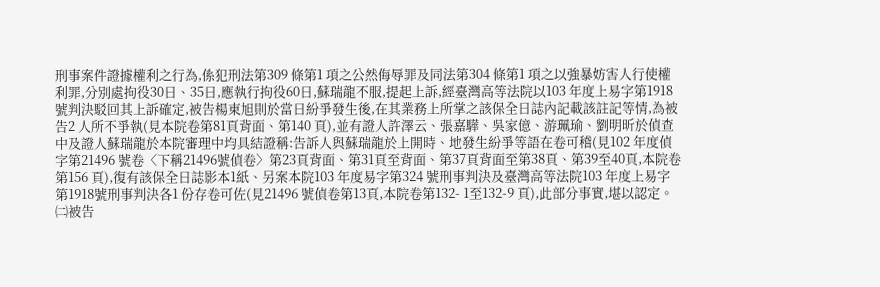刑事案件證據權利之行為,係犯刑法第309 條第1 項之公然侮辱罪及同法第304 條第1 項之以強暴妨害人行使權利罪,分別處拘役30日、35日,應執行拘役60日,蘇瑞龍不服,提起上訴,經臺灣高等法院以103 年度上易字第1918號判決駁回其上訴確定,被告楊東旭則於當日紛爭發生後,在其業務上所掌之該保全日誌內記載該註記等情,為被告2 人所不爭執(見本院卷第81頁背面、第140 頁),並有證人許澤云、張嘉驊、吳家億、游珮瑜、劉明昕於偵查中及證人蘇瑞龍於本院審理中均具結證稱:告訴人與蘇瑞龍於上開時、地發生紛爭等語在卷可稽(見102 年度偵字第21496 號卷〈下稱21496號偵卷〉第23頁背面、第31頁至背面、第37頁背面至第38頁、第39至40頁,本院卷第156 頁),復有該保全日誌影本1紙、另案本院103 年度易字第324 號刑事判決及臺灣高等法院103 年度上易字第1918號刑事判決各1 份存卷可佐(見21496 號偵卷第13頁,本院卷第132- 1至132-9 頁),此部分事實,堪以認定。
㈡被告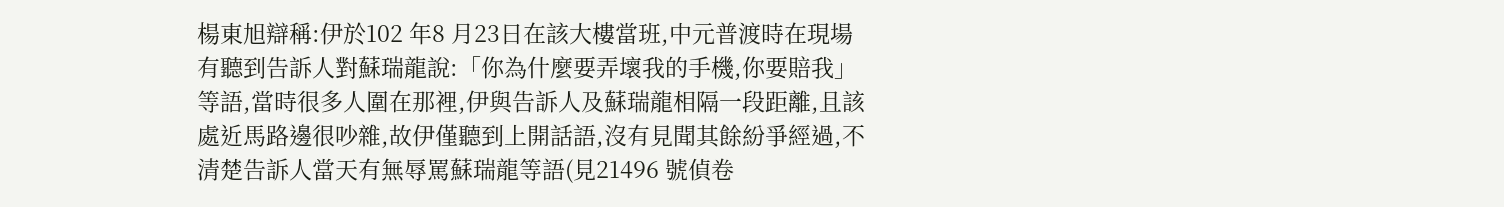楊東旭辯稱:伊於102 年8 月23日在該大樓當班,中元普渡時在現場有聽到告訴人對蘇瑞龍說:「你為什麼要弄壞我的手機,你要賠我」等語,當時很多人圍在那裡,伊與告訴人及蘇瑞龍相隔一段距離,且該處近馬路邊很吵雜,故伊僅聽到上開話語,沒有見聞其餘紛爭經過,不清楚告訴人當天有無辱罵蘇瑞龍等語(見21496 號偵卷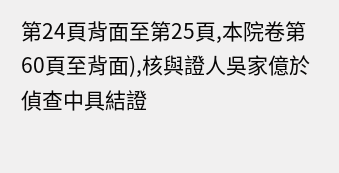第24頁背面至第25頁,本院卷第60頁至背面),核與證人吳家億於偵查中具結證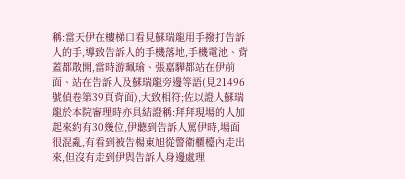稱:當天伊在樓梯口看見蘇瑞龍用手撥打告訴人的手,導致告訴人的手機落地,手機電池、背蓋都散開,當時游珮瑜、張嘉驊都站在伊前面、站在告訴人及蘇瑞龍旁邊等語(見21496 號偵卷第39頁背面),大致相符;佐以證人蘇瑞龍於本院審理時亦具結證稱:拜拜現場的人加起來約有30幾位,伊聽到告訴人罵伊時,場面很混亂,有看到被告楊東旭從警衛櫃檯內走出來,但沒有走到伊與告訴人身邊處理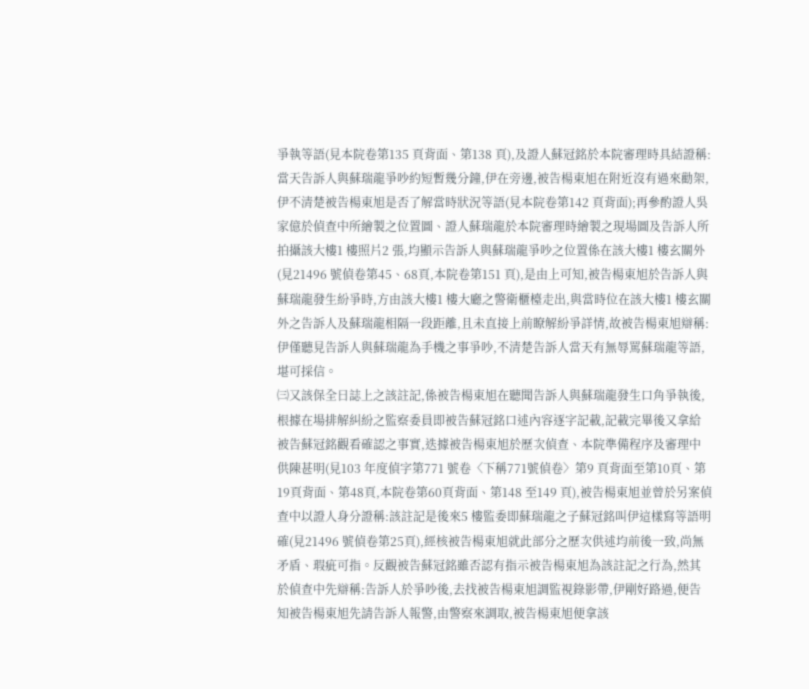爭執等語(見本院卷第135 頁背面、第138 頁),及證人蘇冠銘於本院審理時具結證稱:當天告訴人與蘇瑞龍爭吵約短暫幾分鐘,伊在旁邊,被告楊東旭在附近沒有過來勸架,伊不清楚被告楊東旭是否了解當時狀況等語(見本院卷第142 頁背面);再參酌證人吳家億於偵查中所繪製之位置圖、證人蘇瑞龍於本院審理時繪製之現場圖及告訴人所拍攝該大樓1 樓照片2 張,均顯示告訴人與蘇瑞龍爭吵之位置係在該大樓1 樓玄關外(見21496 號偵卷第45、68頁,本院卷第151 頁),是由上可知,被告楊東旭於告訴人與蘇瑞龍發生紛爭時,方由該大樓1 樓大廳之警衛櫃檯走出,與當時位在該大樓1 樓玄關外之告訴人及蘇瑞龍相隔一段距離,且未直接上前瞭解紛爭詳情,故被告楊東旭辯稱:伊僅聽見告訴人與蘇瑞龍為手機之事爭吵,不清楚告訴人當天有無辱罵蘇瑞龍等語,堪可採信。
㈢又該保全日誌上之該註記,係被告楊東旭在聽聞告訴人與蘇瑞龍發生口角爭執後,根據在場排解糾紛之監察委員即被告蘇冠銘口述內容逐字記載,記載完畢後又拿給被告蘇冠銘觀看確認之事實,迭據被告楊東旭於歷次偵查、本院準備程序及審理中供陳甚明(見103 年度偵字第771 號卷〈下稱771號偵卷〉第9 頁背面至第10頁、第19頁背面、第48頁,本院卷第60頁背面、第148 至149 頁),被告楊東旭並曾於另案偵查中以證人身分證稱:該註記是後來5 樓監委即蘇瑞龍之子蘇冠銘叫伊這樣寫等語明確(見21496 號偵卷第25頁),經核被告楊東旭就此部分之歷次供述均前後一致,尚無矛盾、瑕疵可指。反觀被告蘇冠銘雖否認有指示被告楊東旭為該註記之行為,然其於偵查中先辯稱:告訴人於爭吵後,去找被告楊東旭調監視錄影帶,伊剛好路過,便告知被告楊東旭先請告訴人報警,由警察來調取,被告楊東旭便拿該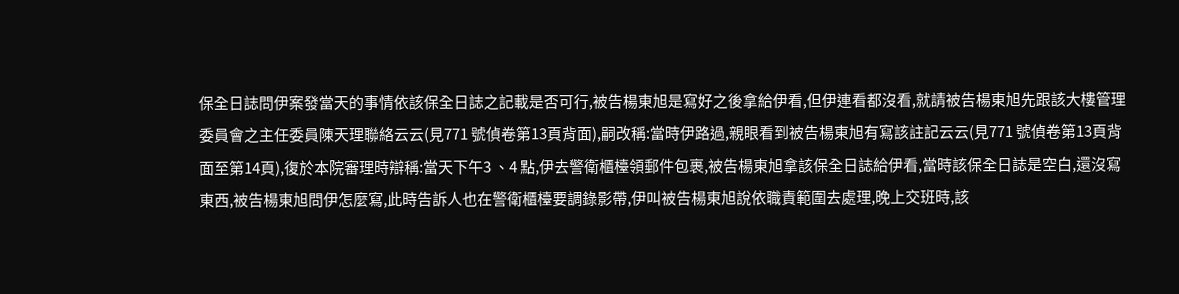保全日誌問伊案發當天的事情依該保全日誌之記載是否可行,被告楊東旭是寫好之後拿給伊看,但伊連看都沒看,就請被告楊東旭先跟該大樓管理委員會之主任委員陳天理聯絡云云(見771 號偵卷第13頁背面),嗣改稱:當時伊路過,親眼看到被告楊東旭有寫該註記云云(見771 號偵卷第13頁背面至第14頁),復於本院審理時辯稱:當天下午3 、4 點,伊去警衛櫃檯領郵件包裹,被告楊東旭拿該保全日誌給伊看,當時該保全日誌是空白,還沒寫東西,被告楊東旭問伊怎麼寫,此時告訴人也在警衛櫃檯要調錄影帶,伊叫被告楊東旭說依職責範圍去處理,晚上交班時,該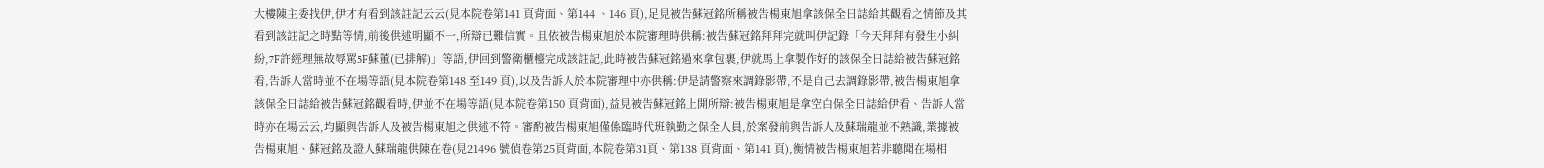大樓陳主委找伊,伊才有看到該註記云云(見本院卷第141 頁背面、第144 、146 頁),足見被告蘇冠銘所稱被告楊東旭拿該保全日誌給其觀看之情節及其看到該註記之時點等情,前後供述明顯不一,所辯已難信實。且依被告楊東旭於本院審理時供稱:被告蘇冠銘拜拜完就叫伊記錄「今天拜拜有發生小糾紛,7F許經理無故辱罵5F蘇董(已排解)」等語,伊回到警衛櫃檯完成該註記,此時被告蘇冠銘過來拿包裹,伊就馬上拿製作好的該保全日誌給被告蘇冠銘看,告訴人當時並不在場等語(見本院卷第148 至149 頁),以及告訴人於本院審理中亦供稱:伊是請警察來調錄影帶,不是自己去調錄影帶,被告楊東旭拿該保全日誌給被告蘇冠銘觀看時,伊並不在場等語(見本院卷第150 頁背面),益見被告蘇冠銘上開所辯:被告楊東旭是拿空白保全日誌給伊看、告訴人當時亦在場云云,均顯與告訴人及被告楊東旭之供述不符。審酌被告楊東旭僅係臨時代班執勤之保全人員,於案發前與告訴人及蘇瑞龍並不熟識,業據被告楊東旭、蘇冠銘及證人蘇瑞龍供陳在卷(見21496 號偵卷第25頁背面,本院卷第31頁、第138 頁背面、第141 頁),衡情被告楊東旭若非聽聞在場相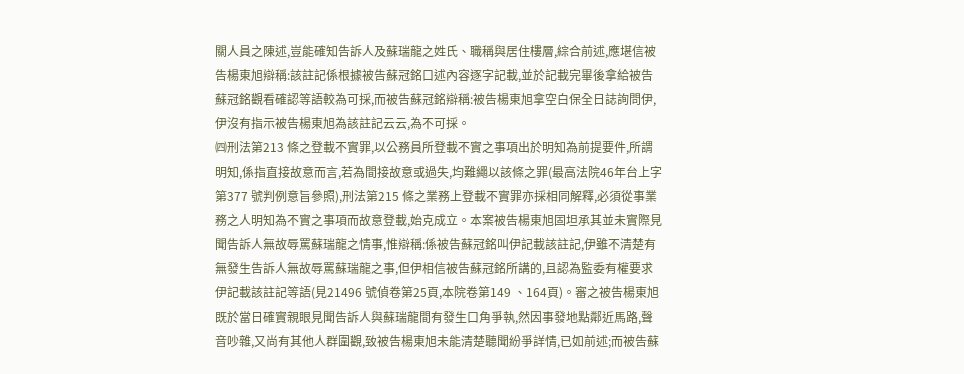關人員之陳述,豈能確知告訴人及蘇瑞龍之姓氏、職稱與居住樓層,綜合前述,應堪信被告楊東旭辯稱:該註記係根據被告蘇冠銘口述內容逐字記載,並於記載完畢後拿給被告蘇冠銘觀看確認等語較為可採,而被告蘇冠銘辯稱:被告楊東旭拿空白保全日誌詢問伊,伊沒有指示被告楊東旭為該註記云云,為不可採。
㈣刑法第213 條之登載不實罪,以公務員所登載不實之事項出於明知為前提要件,所謂明知,係指直接故意而言,若為間接故意或過失,均難繩以該條之罪(最高法院46年台上字第377 號判例意旨參照),刑法第215 條之業務上登載不實罪亦採相同解釋,必須從事業務之人明知為不實之事項而故意登載,始克成立。本案被告楊東旭固坦承其並未實際見聞告訴人無故辱罵蘇瑞龍之情事,惟辯稱:係被告蘇冠銘叫伊記載該註記,伊雖不清楚有無發生告訴人無故辱罵蘇瑞龍之事,但伊相信被告蘇冠銘所講的,且認為監委有權要求伊記載該註記等語(見21496 號偵卷第25頁,本院卷第149 、164頁)。審之被告楊東旭既於當日確實親眼見聞告訴人與蘇瑞龍間有發生口角爭執,然因事發地點鄰近馬路,聲音吵雜,又尚有其他人群圍觀,致被告楊東旭未能清楚聽聞紛爭詳情,已如前述;而被告蘇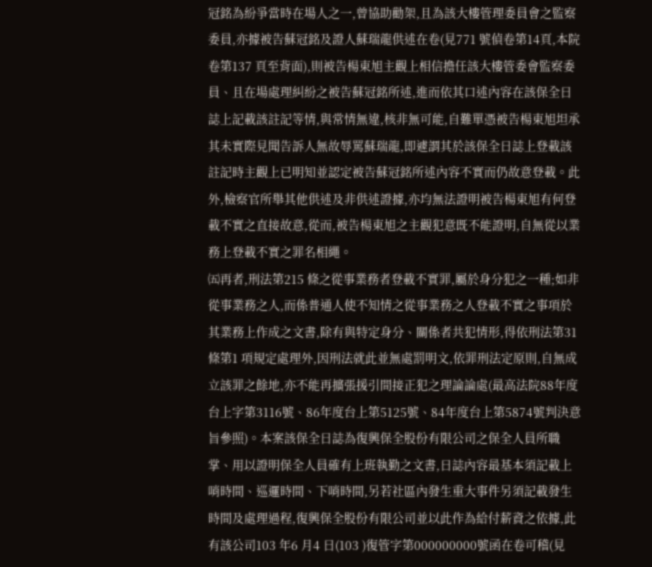冠銘為紛爭當時在場人之一,曾協助勸架,且為該大樓管理委員會之監察委員,亦據被告蘇冠銘及證人蘇瑞龍供述在卷(見771 號偵卷第14頁,本院卷第137 頁至背面),則被告楊東旭主觀上相信擔任該大樓管委會監察委員、且在場處理糾紛之被告蘇冠銘所述,進而依其口述內容在該保全日誌上記載該註記等情,與常情無違,核非無可能,自難單憑被告楊東旭坦承其未實際見聞告訴人無故辱罵蘇瑞龍,即遽謂其於該保全日誌上登載該註記時主觀上已明知並認定被告蘇冠銘所述內容不實而仍故意登載。此外,檢察官所舉其他供述及非供述證據,亦均無法證明被告楊東旭有何登載不實之直接故意,從而,被告楊東旭之主觀犯意既不能證明,自無從以業務上登載不實之罪名相繩。
㈤再者,刑法第215 條之從事業務者登載不實罪,屬於身分犯之一種;如非從事業務之人,而係普通人使不知情之從事業務之人登載不實之事項於其業務上作成之文書,除有與特定身分、關係者共犯情形,得依刑法第31條第1 項規定處理外,因刑法就此並無處罰明文,依罪刑法定原則,自無成立該罪之餘地,亦不能再擴張援引間接正犯之理論論處(最高法院88年度台上字第3116號、86年度台上第5125號、84年度台上第5874號判決意旨參照)。本案該保全日誌為復興保全股份有限公司之保全人員所職掌、用以證明保全人員確有上班執勤之文書,日誌內容最基本須記載上哨時間、巡邏時間、下哨時間,另若社區內發生重大事件另須記載發生時間及處理過程,復興保全股份有限公司並以此作為給付薪資之依據,此有該公司103 年6 月4 日(103 )復管字第000000000號函在卷可稽(見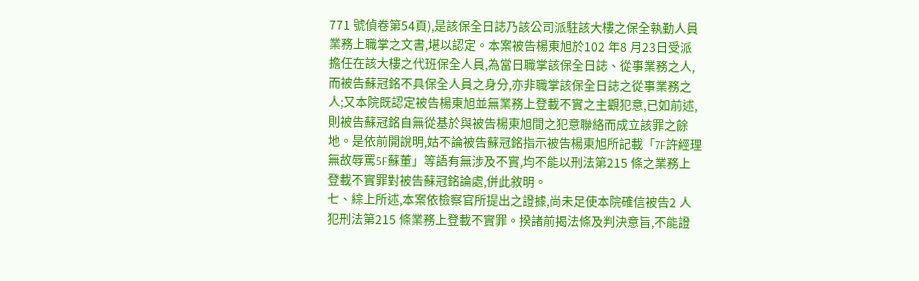771 號偵卷第54頁),是該保全日誌乃該公司派駐該大樓之保全執勤人員業務上職掌之文書,堪以認定。本案被告楊東旭於102 年8 月23日受派擔任在該大樓之代班保全人員,為當日職掌該保全日誌、從事業務之人,而被告蘇冠銘不具保全人員之身分,亦非職掌該保全日誌之從事業務之人;又本院既認定被告楊東旭並無業務上登載不實之主觀犯意,已如前述,則被告蘇冠銘自無從基於與被告楊東旭間之犯意聯絡而成立該罪之餘地。是依前開說明,姑不論被告蘇冠銘指示被告楊東旭所記載「7F許經理無故辱罵5F蘇董」等語有無涉及不實,均不能以刑法第215 條之業務上登載不實罪對被告蘇冠銘論處,併此敘明。
七、綜上所述,本案依檢察官所提出之證據,尚未足使本院確信被告2 人犯刑法第215 條業務上登載不實罪。揆諸前揭法條及判決意旨,不能證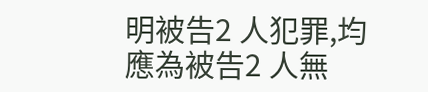明被告2 人犯罪,均應為被告2 人無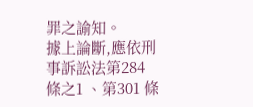罪之諭知。
據上論斷,應依刑事訴訟法第284 條之1 、第301 條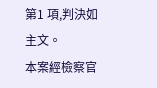第1 項,判決如主文。
本案經檢察官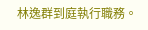林逸群到庭執行職務。